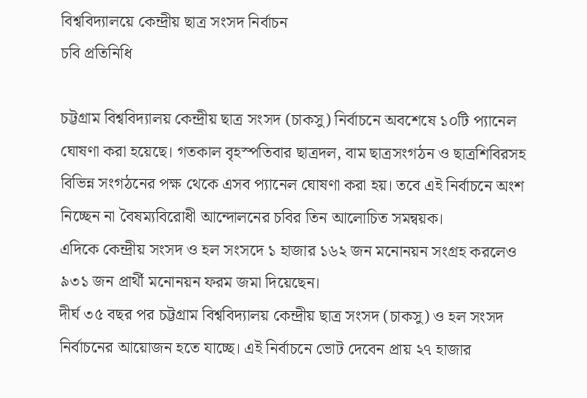বিশ্ববিদ্যালয়ে কেন্দ্রীয় ছাত্র সংসদ নির্বাচন
চবি প্রতিনিধি

চট্টগ্রাম বিশ্ববিদ্যালয় কেন্দ্রীয় ছাত্র সংসদ (চাকসু) নির্বাচনে অবশেষে ১০টি প্যানেল ঘোষণা করা হয়েছে। গতকাল বৃহস্পতিবার ছাত্রদল, বাম ছাত্রসংগঠন ও ছাত্রশিবিরসহ বিভিন্ন সংগঠনের পক্ষ থেকে এসব প্যানেল ঘোষণা করা হয়। তবে এই নির্বাচনে অংশ নিচ্ছেন না বৈষম্যবিরোধী আন্দোলনের চবির তিন আলোচিত সমন্বয়ক।
এদিকে কেন্দ্রীয় সংসদ ও হল সংসদে ১ হাজার ১৬২ জন মনোনয়ন সংগ্রহ করলেও ৯৩১ জন প্রার্থী মনোনয়ন ফরম জমা দিয়েছেন।
দীর্ঘ ৩৫ বছর পর চট্টগ্রাম বিশ্ববিদ্যালয় কেন্দ্রীয় ছাত্র সংসদ (চাকসু) ও হল সংসদ নির্বাচনের আয়োজন হতে যাচ্ছে। এই নির্বাচনে ভোট দেবেন প্রায় ২৭ হাজার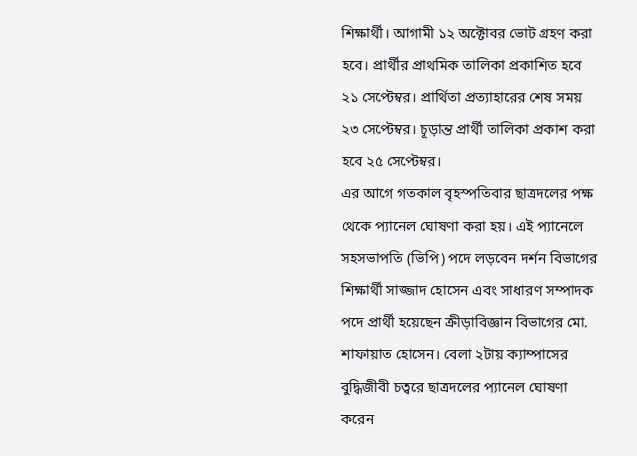শিক্ষার্থী। আগামী ১২ অক্টোবর ভোট গ্রহণ করা হবে। প্রার্থীর প্রাথমিক তালিকা প্রকাশিত হবে ২১ সেপ্টেম্বর। প্রার্থিতা প্রত্যাহারের শেষ সময় ২৩ সেপ্টেম্বর। চূড়ান্ত প্রার্থী তালিকা প্রকাশ করা হবে ২৫ সেপ্টেম্বর।
এর আগে গতকাল বৃহস্পতিবার ছাত্রদলের পক্ষ থেকে প্যানেল ঘোষণা করা হয়। এই প্যানেলে সহসভাপতি (ভিপি) পদে লড়বেন দর্শন বিভাগের শিক্ষার্থী সাজ্জাদ হোসেন এবং সাধারণ সম্পাদক পদে প্রার্থী হয়েছেন ক্রীড়াবিজ্ঞান বিভাগের মো. শাফায়াত হোসেন। বেলা ২টায় ক্যাম্পাসের বুদ্ধিজীবী চত্বরে ছাত্রদলের প্যানেল ঘোষণা করেন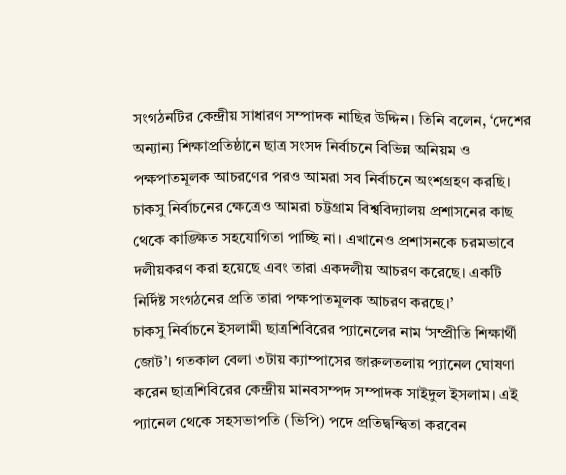সংগঠনটির কেন্দ্রীয় সাধারণ সম্পাদক নাছির উদ্দিন। তিনি বলেন, ‘দেশের অন্যান্য শিক্ষাপ্রতিষ্ঠানে ছাত্র সংসদ নির্বাচনে বিভিন্ন অনিয়ম ও পক্ষপাতমূলক আচরণের পরও আমরা সব নির্বাচনে অংশগ্রহণ করছি।
চাকসু নির্বাচনের ক্ষেত্রেও আমরা চট্টগ্রাম বিশ্ববিদ্যালয় প্রশাসনের কাছ থেকে কাঙ্ক্ষিত সহযোগিতা পাচ্ছি না। এখানেও প্রশাসনকে চরমভাবে দলীয়করণ করা হয়েছে এবং তারা একদলীয় আচরণ করেছে। একটি নির্দিষ্ট সংগঠনের প্রতি তারা পক্ষপাতমূলক আচরণ করছে।’
চাকসু নির্বাচনে ইসলামী ছাত্রশিবিরের প্যানেলের নাম ‘সম্প্রীতি শিক্ষার্থী জোট’। গতকাল বেলা ৩টায় ক্যাম্পাসের জারুলতলায় প্যানেল ঘোষণা করেন ছাত্রশিবিরের কেন্দ্রীয় মানবসম্পদ সম্পাদক সাইদুল ইসলাম। এই প্যানেল থেকে সহসভাপতি (ভিপি) পদে প্রতিদ্বন্দ্বিতা করবেন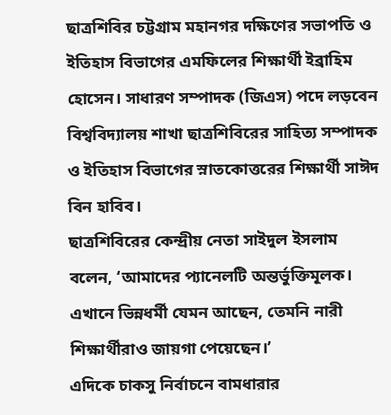ছাত্রশিবির চট্টগ্রাম মহানগর দক্ষিণের সভাপতি ও ইতিহাস বিভাগের এমফিলের শিক্ষার্থী ইব্রাহিম হোসেন। সাধারণ সম্পাদক (জিএস) পদে লড়বেন বিশ্ববিদ্যালয় শাখা ছাত্রশিবিরের সাহিত্য সম্পাদক ও ইতিহাস বিভাগের স্নাতকোত্তরের শিক্ষার্থী সাঈদ বিন হাবিব।
ছাত্রশিবিরের কেন্দ্রীয় নেতা সাইদুল ইসলাম বলেন, ‘আমাদের প্যানেলটি অন্তর্ভুক্তিমূলক। এখানে ভিন্নধর্মী যেমন আছেন, তেমনি নারী শিক্ষার্থীরাও জায়গা পেয়েছেন।’
এদিকে চাকসু নির্বাচনে বামধারার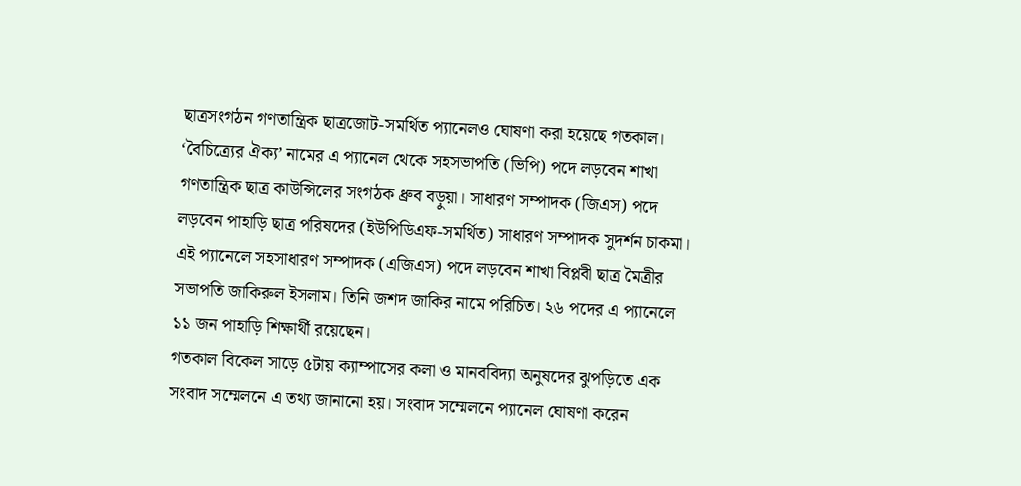ছাত্রসংগঠন গণতান্ত্রিক ছাত্রজোট-সমর্থিত প্যানেলও ঘোষণা করা হয়েছে গতকাল। ‘বৈচিত্র্যের ঐক্য’ নামের এ প্যানেল থেকে সহসভাপতি (ভিপি) পদে লড়বেন শাখা গণতান্ত্রিক ছাত্র কাউন্সিলের সংগঠক ধ্রুব বড়ুয়া। সাধারণ সম্পাদক (জিএস) পদে লড়বেন পাহাড়ি ছাত্র পরিষদের (ইউপিডিএফ-সমর্থিত) সাধারণ সম্পাদক সুদর্শন চাকমা। এই প্যানেলে সহসাধারণ সম্পাদক (এজিএস) পদে লড়বেন শাখা বিপ্লবী ছাত্র মৈত্রীর সভাপতি জাকিরুল ইসলাম। তিনি জশদ জাকির নামে পরিচিত। ২৬ পদের এ প্যানেলে ১১ জন পাহাড়ি শিক্ষার্থী রয়েছেন।
গতকাল বিকেল সাড়ে ৫টায় ক্যাম্পাসের কলা ও মানববিদ্যা অনুষদের ঝুপড়িতে এক সংবাদ সম্মেলনে এ তথ্য জানানো হয়। সংবাদ সম্মেলনে প্যানেল ঘোষণা করেন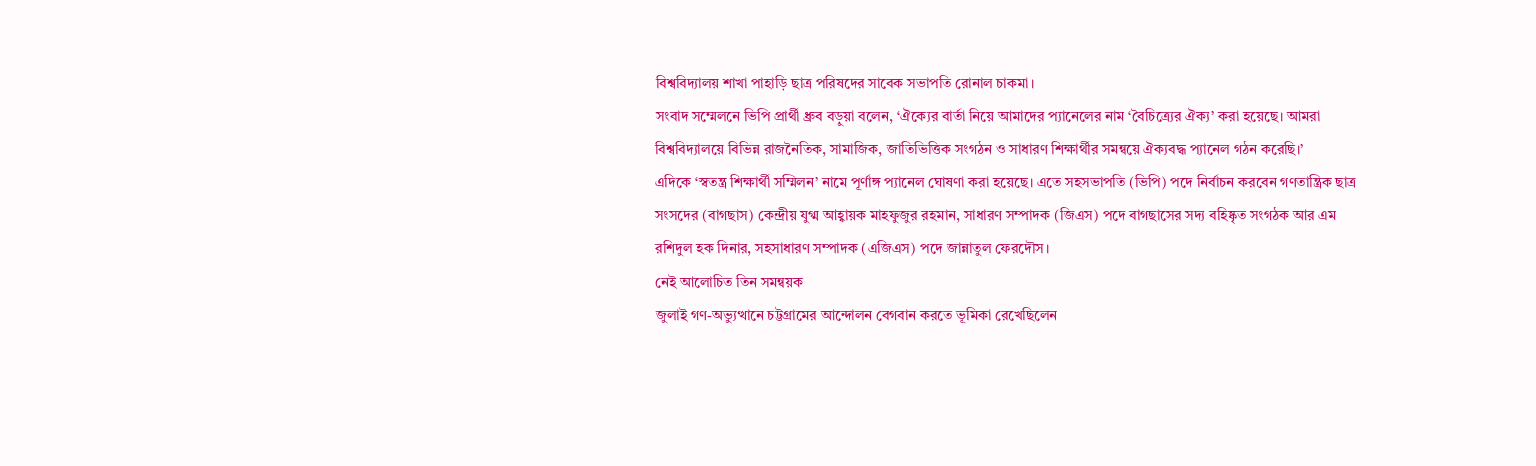বিশ্ববিদ্যালয় শাখা পাহাড়ি ছাত্র পরিষদের সাবেক সভাপতি রোনাল চাকমা।
সংবাদ সম্মেলনে ভিপি প্রার্থী ধ্রুব বড়ুয়া বলেন, ‘ঐক্যের বার্তা নিয়ে আমাদের প্যানেলের নাম ‘বৈচিত্র্যের ঐক্য’ করা হয়েছে। আমরা বিশ্ববিদ্যালয়ে বিভিন্ন রাজনৈতিক, সামাজিক, জাতিভিত্তিক সংগঠন ও সাধারণ শিক্ষার্থীর সমন্বয়ে ঐক্যবদ্ধ প্যানেল গঠন করেছি।’
এদিকে ‘স্বতন্ত্র শিক্ষার্থী সম্মিলন’ নামে পূর্ণাঙ্গ প্যানেল ঘোষণা করা হয়েছে। এতে সহসভাপতি (ভিপি) পদে নির্বাচন করবেন গণতান্ত্রিক ছাত্র সংসদের (বাগছাস) কেন্দ্রীয় যুগ্ম আহ্বায়ক মাহফুজুর রহমান, সাধারণ সম্পাদক (জিএস) পদে বাগছাসের সদ্য বহিষ্কৃত সংগঠক আর এম রশিদুল হক দিনার, সহসাধারণ সম্পাদক (এজিএস) পদে জান্নাতুল ফেরদৌস।
নেই আলোচিত তিন সমন্বয়ক
জুলাই গণ-অভ্যুত্থানে চট্টগ্রামের আন্দোলন বেগবান করতে ভূমিকা রেখেছিলেন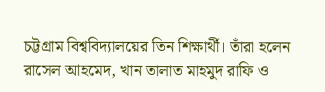চট্টগ্রাম বিশ্ববিদ্যালয়ের তিন শিক্ষার্থী। তাঁরা হলেন রাসেল আহমেদ, খান তালাত মাহমুদ রাফি ও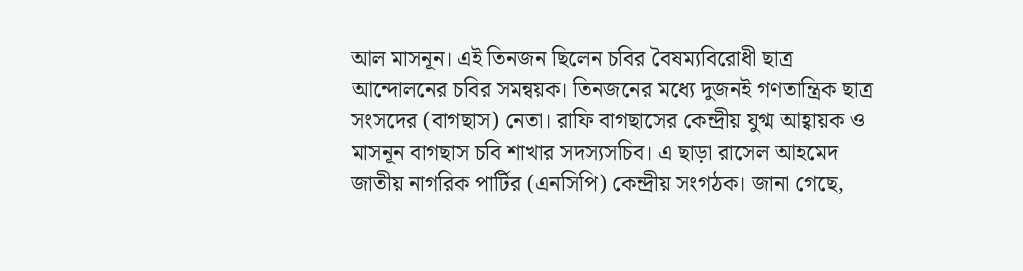আল মাসনূন। এই তিনজন ছিলেন চবির বৈষম্যবিরোধী ছাত্র আন্দোলনের চবির সমন্বয়ক। তিনজনের মধ্যে দুজনই গণতান্ত্রিক ছাত্র সংসদের (বাগছাস) নেতা। রাফি বাগছাসের কেন্দ্রীয় যুগ্ম আহ্বায়ক ও মাসনূন বাগছাস চবি শাখার সদস্যসচিব। এ ছাড়া রাসেল আহমেদ জাতীয় নাগরিক পার্টির (এনসিপি) কেন্দ্রীয় সংগঠক। জানা গেছে,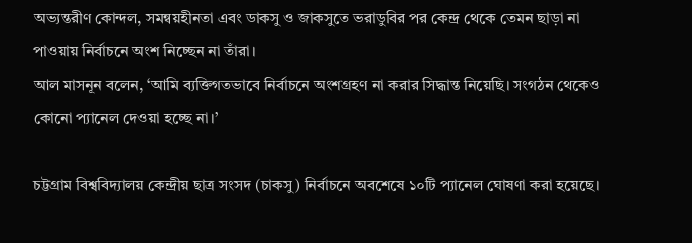অভ্যন্তরীণ কোন্দল, সমন্বয়হীনতা এবং ডাকসু ও জাকসুতে ভরাডুবির পর কেন্দ্র থেকে তেমন ছাড়া না পাওয়ায় নির্বাচনে অংশ নিচ্ছেন না তাঁরা।
আল মাসনূন বলেন, ‘আমি ব্যক্তিগতভাবে নির্বাচনে অংশগ্রহণ না করার সিদ্ধান্ত নিয়েছি। সংগঠন থেকেও কোনো প্যানেল দেওয়া হচ্ছে না।’

চট্টগ্রাম বিশ্ববিদ্যালয় কেন্দ্রীয় ছাত্র সংসদ (চাকসু) নির্বাচনে অবশেষে ১০টি প্যানেল ঘোষণা করা হয়েছে।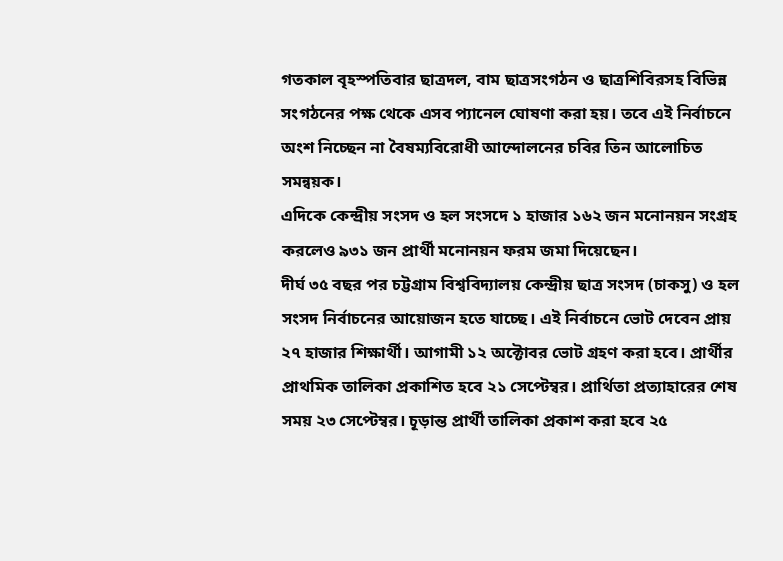গতকাল বৃহস্পতিবার ছাত্রদল, বাম ছাত্রসংগঠন ও ছাত্রশিবিরসহ বিভিন্ন সংগঠনের পক্ষ থেকে এসব প্যানেল ঘোষণা করা হয়। তবে এই নির্বাচনে অংশ নিচ্ছেন না বৈষম্যবিরোধী আন্দোলনের চবির তিন আলোচিত সমন্বয়ক।
এদিকে কেন্দ্রীয় সংসদ ও হল সংসদে ১ হাজার ১৬২ জন মনোনয়ন সংগ্রহ করলেও ৯৩১ জন প্রার্থী মনোনয়ন ফরম জমা দিয়েছেন।
দীর্ঘ ৩৫ বছর পর চট্টগ্রাম বিশ্ববিদ্যালয় কেন্দ্রীয় ছাত্র সংসদ (চাকসু) ও হল সংসদ নির্বাচনের আয়োজন হতে যাচ্ছে। এই নির্বাচনে ভোট দেবেন প্রায় ২৭ হাজার শিক্ষার্থী। আগামী ১২ অক্টোবর ভোট গ্রহণ করা হবে। প্রার্থীর প্রাথমিক তালিকা প্রকাশিত হবে ২১ সেপ্টেম্বর। প্রার্থিতা প্রত্যাহারের শেষ সময় ২৩ সেপ্টেম্বর। চূড়ান্ত প্রার্থী তালিকা প্রকাশ করা হবে ২৫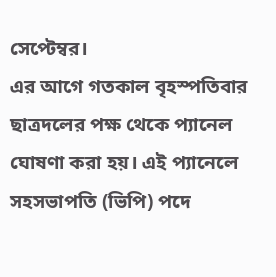সেপ্টেম্বর।
এর আগে গতকাল বৃহস্পতিবার ছাত্রদলের পক্ষ থেকে প্যানেল ঘোষণা করা হয়। এই প্যানেলে সহসভাপতি (ভিপি) পদে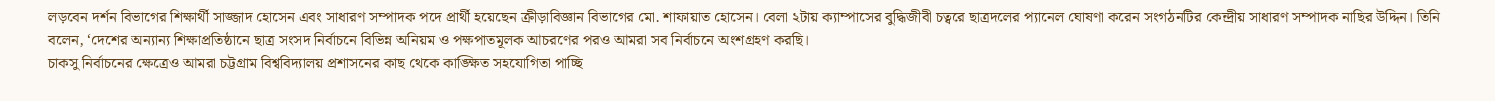লড়বেন দর্শন বিভাগের শিক্ষার্থী সাজ্জাদ হোসেন এবং সাধারণ সম্পাদক পদে প্রার্থী হয়েছেন ক্রীড়াবিজ্ঞান বিভাগের মো. শাফায়াত হোসেন। বেলা ২টায় ক্যাম্পাসের বুদ্ধিজীবী চত্বরে ছাত্রদলের প্যানেল ঘোষণা করেন সংগঠনটির কেন্দ্রীয় সাধারণ সম্পাদক নাছির উদ্দিন। তিনি বলেন, ‘দেশের অন্যান্য শিক্ষাপ্রতিষ্ঠানে ছাত্র সংসদ নির্বাচনে বিভিন্ন অনিয়ম ও পক্ষপাতমূলক আচরণের পরও আমরা সব নির্বাচনে অংশগ্রহণ করছি।
চাকসু নির্বাচনের ক্ষেত্রেও আমরা চট্টগ্রাম বিশ্ববিদ্যালয় প্রশাসনের কাছ থেকে কাঙ্ক্ষিত সহযোগিতা পাচ্ছি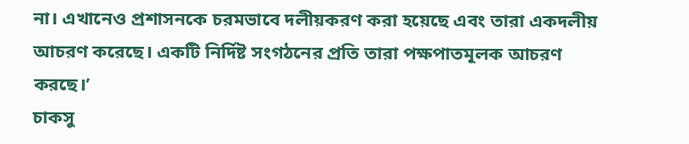না। এখানেও প্রশাসনকে চরমভাবে দলীয়করণ করা হয়েছে এবং তারা একদলীয় আচরণ করেছে। একটি নির্দিষ্ট সংগঠনের প্রতি তারা পক্ষপাতমূলক আচরণ করছে।’
চাকসু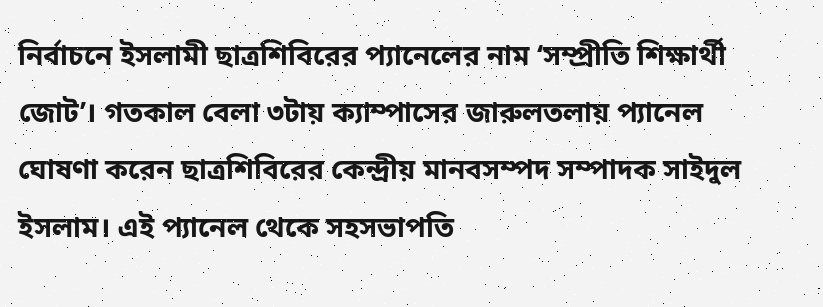নির্বাচনে ইসলামী ছাত্রশিবিরের প্যানেলের নাম ‘সম্প্রীতি শিক্ষার্থী জোট’। গতকাল বেলা ৩টায় ক্যাম্পাসের জারুলতলায় প্যানেল ঘোষণা করেন ছাত্রশিবিরের কেন্দ্রীয় মানবসম্পদ সম্পাদক সাইদুল ইসলাম। এই প্যানেল থেকে সহসভাপতি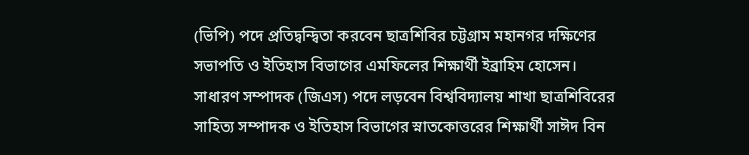(ভিপি) পদে প্রতিদ্বন্দ্বিতা করবেন ছাত্রশিবির চট্টগ্রাম মহানগর দক্ষিণের সভাপতি ও ইতিহাস বিভাগের এমফিলের শিক্ষার্থী ইব্রাহিম হোসেন। সাধারণ সম্পাদক (জিএস) পদে লড়বেন বিশ্ববিদ্যালয় শাখা ছাত্রশিবিরের সাহিত্য সম্পাদক ও ইতিহাস বিভাগের স্নাতকোত্তরের শিক্ষার্থী সাঈদ বিন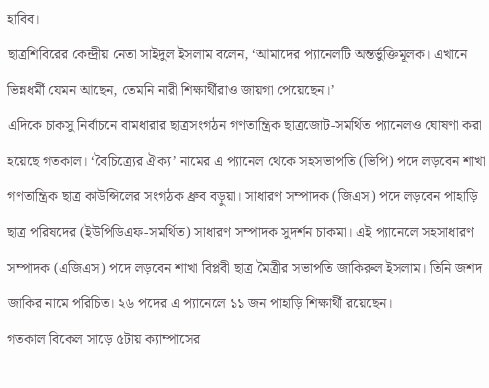হাবিব।
ছাত্রশিবিরের কেন্দ্রীয় নেতা সাইদুল ইসলাম বলেন, ‘আমাদের প্যানেলটি অন্তর্ভুক্তিমূলক। এখানে ভিন্নধর্মী যেমন আছেন, তেমনি নারী শিক্ষার্থীরাও জায়গা পেয়েছেন।’
এদিকে চাকসু নির্বাচনে বামধারার ছাত্রসংগঠন গণতান্ত্রিক ছাত্রজোট-সমর্থিত প্যানেলও ঘোষণা করা হয়েছে গতকাল। ‘বৈচিত্র্যের ঐক্য’ নামের এ প্যানেল থেকে সহসভাপতি (ভিপি) পদে লড়বেন শাখা গণতান্ত্রিক ছাত্র কাউন্সিলের সংগঠক ধ্রুব বড়ুয়া। সাধারণ সম্পাদক (জিএস) পদে লড়বেন পাহাড়ি ছাত্র পরিষদের (ইউপিডিএফ-সমর্থিত) সাধারণ সম্পাদক সুদর্শন চাকমা। এই প্যানেলে সহসাধারণ সম্পাদক (এজিএস) পদে লড়বেন শাখা বিপ্লবী ছাত্র মৈত্রীর সভাপতি জাকিরুল ইসলাম। তিনি জশদ জাকির নামে পরিচিত। ২৬ পদের এ প্যানেলে ১১ জন পাহাড়ি শিক্ষার্থী রয়েছেন।
গতকাল বিকেল সাড়ে ৫টায় ক্যাম্পাসের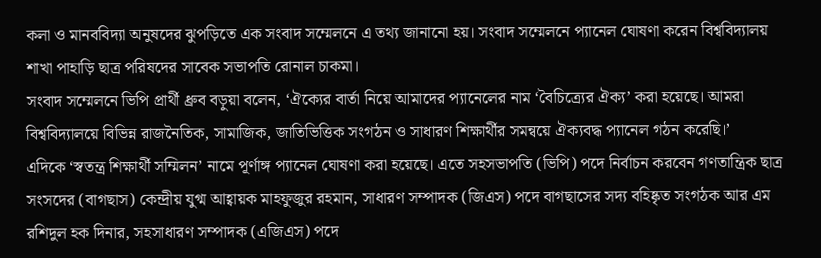কলা ও মানববিদ্যা অনুষদের ঝুপড়িতে এক সংবাদ সম্মেলনে এ তথ্য জানানো হয়। সংবাদ সম্মেলনে প্যানেল ঘোষণা করেন বিশ্ববিদ্যালয় শাখা পাহাড়ি ছাত্র পরিষদের সাবেক সভাপতি রোনাল চাকমা।
সংবাদ সম্মেলনে ভিপি প্রার্থী ধ্রুব বড়ুয়া বলেন, ‘ঐক্যের বার্তা নিয়ে আমাদের প্যানেলের নাম ‘বৈচিত্র্যের ঐক্য’ করা হয়েছে। আমরা বিশ্ববিদ্যালয়ে বিভিন্ন রাজনৈতিক, সামাজিক, জাতিভিত্তিক সংগঠন ও সাধারণ শিক্ষার্থীর সমন্বয়ে ঐক্যবদ্ধ প্যানেল গঠন করেছি।’
এদিকে ‘স্বতন্ত্র শিক্ষার্থী সম্মিলন’ নামে পূর্ণাঙ্গ প্যানেল ঘোষণা করা হয়েছে। এতে সহসভাপতি (ভিপি) পদে নির্বাচন করবেন গণতান্ত্রিক ছাত্র সংসদের (বাগছাস) কেন্দ্রীয় যুগ্ম আহ্বায়ক মাহফুজুর রহমান, সাধারণ সম্পাদক (জিএস) পদে বাগছাসের সদ্য বহিষ্কৃত সংগঠক আর এম রশিদুল হক দিনার, সহসাধারণ সম্পাদক (এজিএস) পদে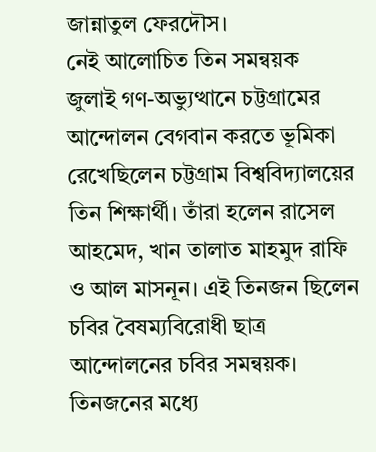জান্নাতুল ফেরদৌস।
নেই আলোচিত তিন সমন্বয়ক
জুলাই গণ-অভ্যুত্থানে চট্টগ্রামের আন্দোলন বেগবান করতে ভূমিকা রেখেছিলেন চট্টগ্রাম বিশ্ববিদ্যালয়ের তিন শিক্ষার্থী। তাঁরা হলেন রাসেল আহমেদ, খান তালাত মাহমুদ রাফি ও আল মাসনূন। এই তিনজন ছিলেন চবির বৈষম্যবিরোধী ছাত্র আন্দোলনের চবির সমন্বয়ক। তিনজনের মধ্যে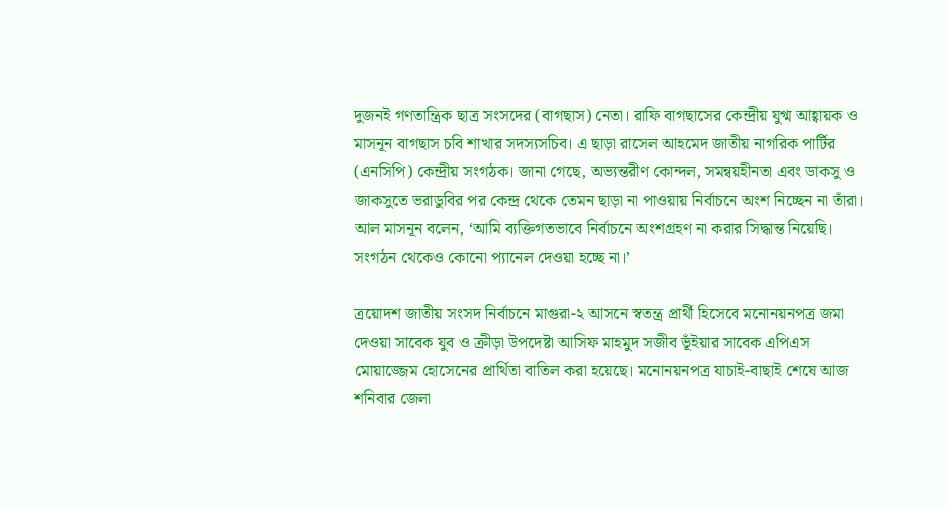দুজনই গণতান্ত্রিক ছাত্র সংসদের (বাগছাস) নেতা। রাফি বাগছাসের কেন্দ্রীয় যুগ্ম আহ্বায়ক ও মাসনূন বাগছাস চবি শাখার সদস্যসচিব। এ ছাড়া রাসেল আহমেদ জাতীয় নাগরিক পার্টির (এনসিপি) কেন্দ্রীয় সংগঠক। জানা গেছে, অভ্যন্তরীণ কোন্দল, সমন্বয়হীনতা এবং ডাকসু ও জাকসুতে ভরাডুবির পর কেন্দ্র থেকে তেমন ছাড়া না পাওয়ায় নির্বাচনে অংশ নিচ্ছেন না তাঁরা।
আল মাসনূন বলেন, ‘আমি ব্যক্তিগতভাবে নির্বাচনে অংশগ্রহণ না করার সিদ্ধান্ত নিয়েছি। সংগঠন থেকেও কোনো প্যানেল দেওয়া হচ্ছে না।’

ত্রয়োদশ জাতীয় সংসদ নির্বাচনে মাগুরা-২ আসনে স্বতন্ত্র প্রার্থী হিসেবে মনোনয়নপত্র জমা দেওয়া সাবেক যুব ও ক্রীড়া উপদেষ্টা আসিফ মাহমুদ সজীব ভূঁইয়ার সাবেক এপিএস মোয়াজ্জেম হোসেনের প্রার্থিতা বাতিল করা হয়েছে। মনোনয়নপত্র যাচাই-বাছাই শেষে আজ শনিবার জেলা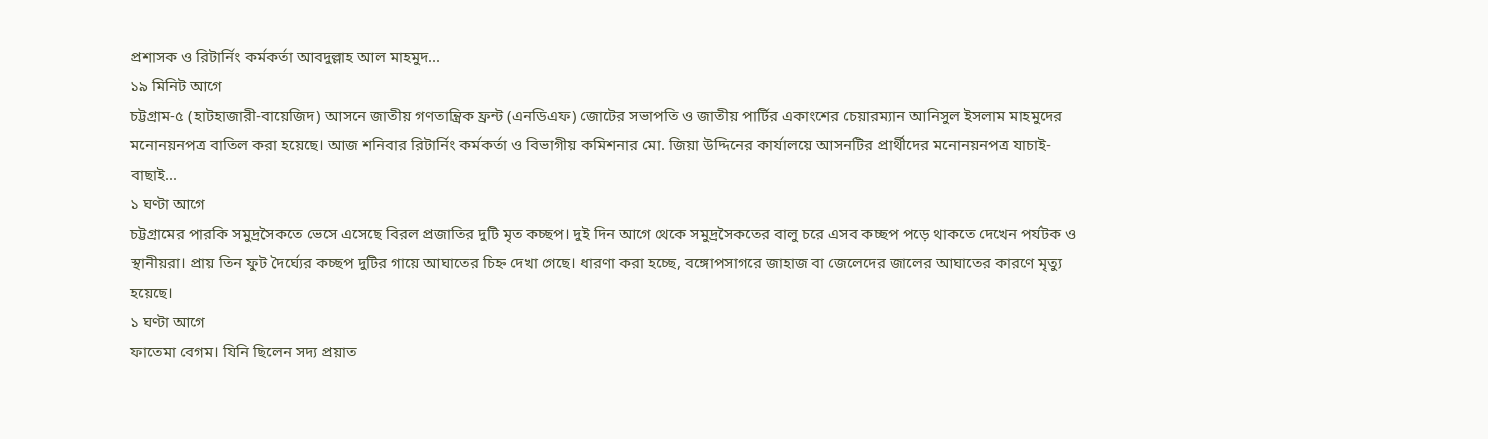প্রশাসক ও রিটার্নিং কর্মকর্তা আবদুল্লাহ আল মাহমুদ...
১৯ মিনিট আগে
চট্টগ্রাম-৫ (হাটহাজারী-বায়েজিদ) আসনে জাতীয় গণতান্ত্রিক ফ্রন্ট (এনডিএফ) জোটের সভাপতি ও জাতীয় পার্টির একাংশের চেয়ারম্যান আনিসুল ইসলাম মাহমুদের মনোনয়নপত্র বাতিল করা হয়েছে। আজ শনিবার রিটার্নিং কর্মকর্তা ও বিভাগীয় কমিশনার মো. জিয়া উদ্দিনের কার্যালয়ে আসনটির প্রার্থীদের মনোনয়নপত্র যাচাই-বাছাই...
১ ঘণ্টা আগে
চট্টগ্রামের পারকি সমুদ্রসৈকতে ভেসে এসেছে বিরল প্রজাতির দুটি মৃত কচ্ছপ। দুই দিন আগে থেকে সমুদ্রসৈকতের বালু চরে এসব কচ্ছপ পড়ে থাকতে দেখেন পর্যটক ও স্থানীয়রা। প্রায় তিন ফুট দৈর্ঘ্যের কচ্ছপ দুটির গায়ে আঘাতের চিহ্ন দেখা গেছে। ধারণা করা হচ্ছে, বঙ্গোপসাগরে জাহাজ বা জেলেদের জালের আঘাতের কারণে মৃত্যু হয়েছে।
১ ঘণ্টা আগে
ফাতেমা বেগম। যিনি ছিলেন সদ্য প্রয়াত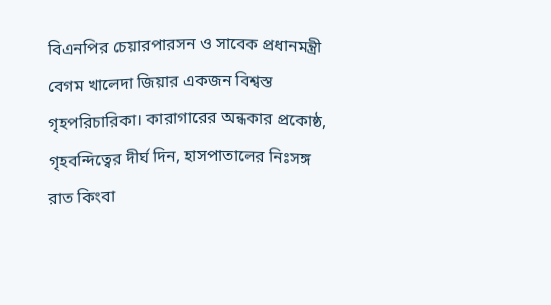বিএনপির চেয়ারপারসন ও সাবেক প্রধানমন্ত্রী বেগম খালেদা জিয়ার একজন বিশ্বস্ত গৃহপরিচারিকা। কারাগারের অন্ধকার প্রকোষ্ঠ, গৃহবন্দিত্বের দীর্ঘ দিন, হাসপাতালের নিঃসঙ্গ রাত কিংবা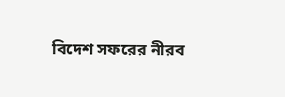বিদেশ সফরের নীরব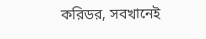করিডর, সবখানেই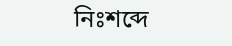নিঃশব্দে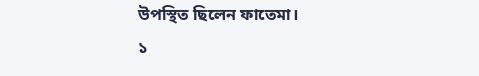উপস্থিত ছিলেন ফাতেমা।
১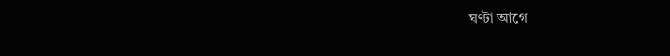ঘণ্টা আগে